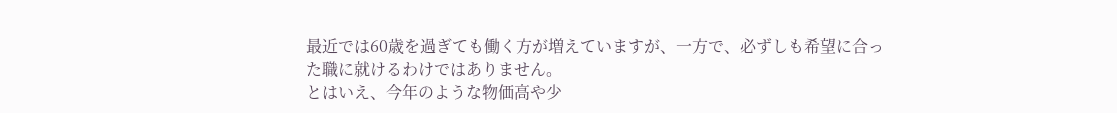最近では60歳を過ぎても働く方が増えていますが、一方で、必ずしも希望に合った職に就けるわけではありません。
とはいえ、今年のような物価高や少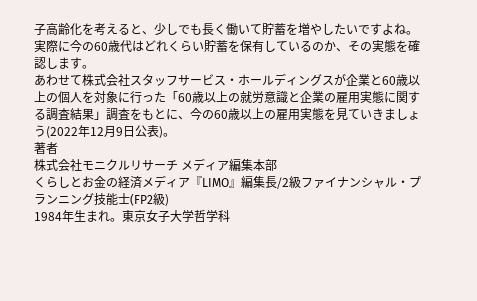子高齢化を考えると、少しでも長く働いて貯蓄を増やしたいですよね。
実際に今の60歳代はどれくらい貯蓄を保有しているのか、その実態を確認します。
あわせて株式会社スタッフサービス・ホールディングスが企業と60歳以上の個人を対象に行った「60歳以上の就労意識と企業の雇用実態に関する調査結果」調査をもとに、今の60歳以上の雇用実態を見ていきましょう(2022年12月9日公表)。
著者
株式会社モニクルリサーチ メディア編集本部
くらしとお金の経済メディア『LIMO』編集長/2級ファイナンシャル・プランニング技能士(FP2級)
1984年生まれ。東京女子大学哲学科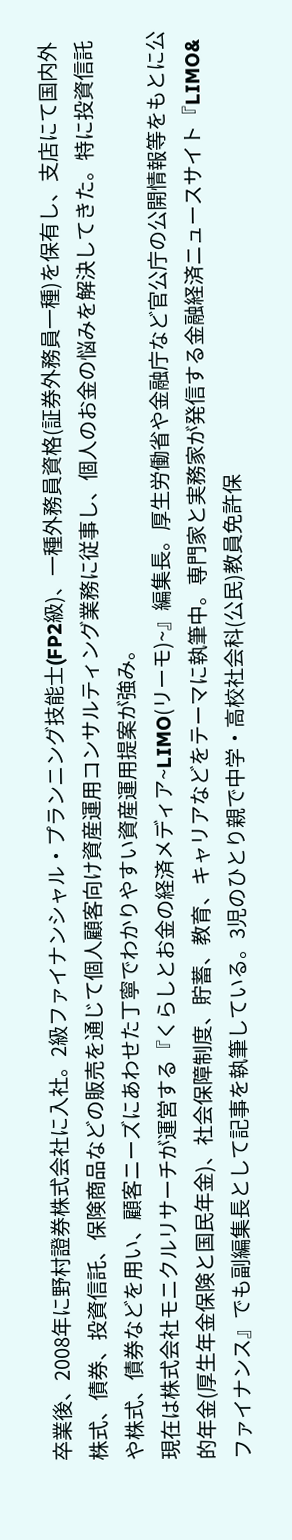卒業後、2008年に野村證券株式会社に入社。2級ファイナンシャル・プランニング技能士(FP2級)、一種外務員資格(証券外務員一種)を保有し、支店にて国内外株式、債券、投資信託、保険商品などの販売を通じて個人顧客向け資産運用コンサルティング業務に従事し、個人のお金の悩みを解決してきた。特に投資信託や株式、債券などを用い、顧客ニーズにあわせた丁寧でわかりやすい資産運用提案が強み。
現在は株式会社モニクルリサーチが運営する『くらしとお金の経済メディア~LIMO(リーモ)~』編集長。厚生労働省や金融庁など官公庁の公開情報等をもとに公的年金(厚生年金保険と国民年金)、社会保障制度、貯蓄、教育、キャリアなどをテーマに執筆中。専門家と実務家が発信する金融経済ニュースサイト『LIMO&ファイナンス』でも副編集長として記事を執筆している。3児のひとり親で中学・高校社会科(公民)教員免許保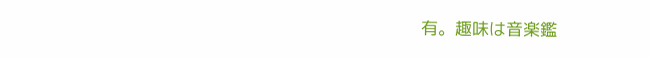有。趣味は音楽鑑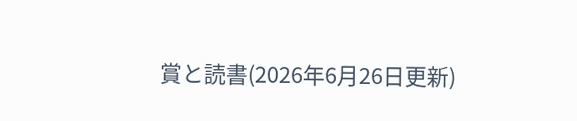賞と読書(2026年6月26日更新)